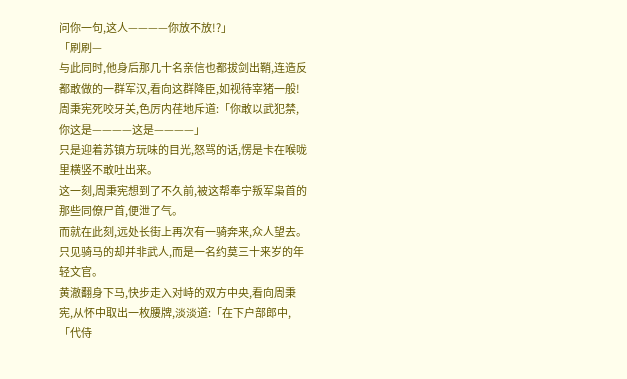问你一句,这人————你放不放!?」
「刷刷—
与此同时,他身后那几十名亲信也都拔剑出鞘,连造反都敢做的一群军汉,看向这群降臣,如视待宰猪一般!
周秉宪死咬牙关,色厉内荏地斥道:「你敢以武犯禁,你这是————这是————」
只是迎着苏镇方玩味的目光,怒骂的话,愣是卡在喉咙里横竖不敢吐出来。
这一刻,周秉宪想到了不久前,被这帮奉宁叛军枭首的那些同僚尸首,便泄了气。
而就在此刻,远处长街上再次有一骑奔来,众人望去。
只见骑马的却并非武人,而是一名约莫三十来岁的年轻文官。
黄澈翻身下马,快步走入对峙的双方中央,看向周秉宪,从怀中取出一枚腰牌,淡淡道:「在下户部郎中,「代侍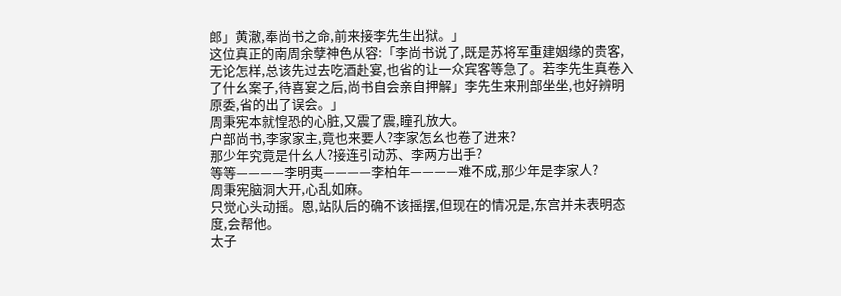郎」黄澈,奉尚书之命,前来接李先生出狱。」
这位真正的南周余孽神色从容:「李尚书说了,既是苏将军重建姻缘的贵客,无论怎样,总该先过去吃酒赴宴,也省的让一众宾客等急了。若李先生真卷入了什幺案子,待喜宴之后,尚书自会亲自押解」李先生来刑部坐坐,也好辨明原委,省的出了误会。」
周秉宪本就惶恐的心脏,又震了震,瞳孔放大。
户部尚书,李家家主,竟也来要人?李家怎幺也卷了进来?
那少年究竟是什幺人?接连引动苏、李两方出手?
等等————李明夷————李柏年————难不成,那少年是李家人?
周秉宪脑洞大开,心乱如麻。
只觉心头动摇。恩,站队后的确不该摇摆,但现在的情况是,东宫并未表明态度,会帮他。
太子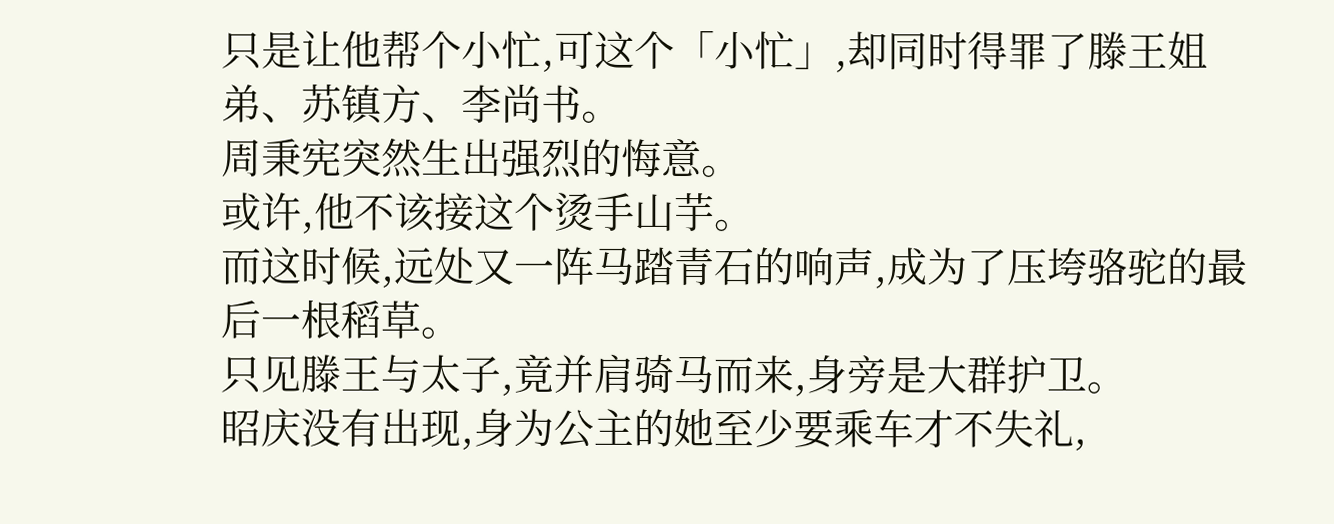只是让他帮个小忙,可这个「小忙」,却同时得罪了滕王姐弟、苏镇方、李尚书。
周秉宪突然生出强烈的悔意。
或许,他不该接这个烫手山芋。
而这时候,远处又一阵马踏青石的响声,成为了压垮骆驼的最后一根稻草。
只见滕王与太子,竟并肩骑马而来,身旁是大群护卫。
昭庆没有出现,身为公主的她至少要乘车才不失礼,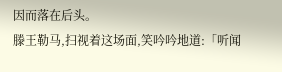因而落在后头。
滕王勒马,扫视着这场面,笑吟吟地道:「听闻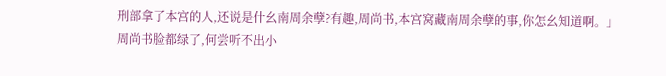刑部拿了本宫的人,还说是什幺南周余孽?有趣,周尚书,本宫窝藏南周余孽的事,你怎幺知道啊。」
周尚书脸都绿了,何尝听不出小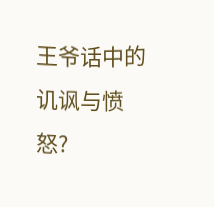王爷话中的讥讽与愤怒?